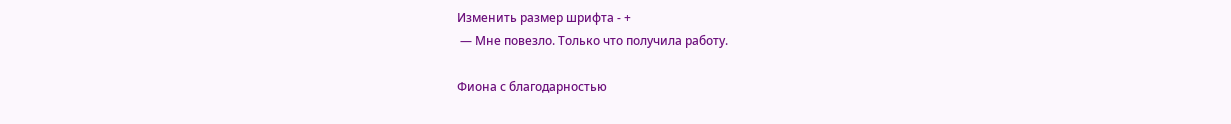Изменить размер шрифта - +
 — Мне повезло. Только что получила работу.

Фиона с благодарностью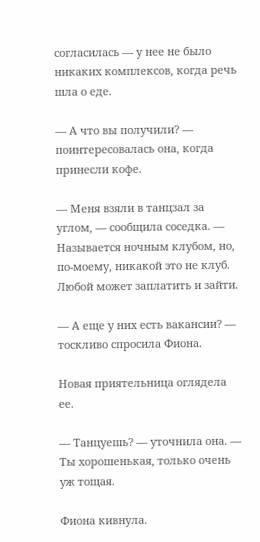согласилась — у нее не было никаких комплексов, когда речь шла о еде.

— А что вы получили? — поинтересовалась она, когда принесли кофе.

— Меня взяли в танцзал за углом, — сообщила соседка. — Называется ночным клубом, но, по-моему, никакой это не клуб. Любой может заплатить и зайти.

— А еще у них есть вакансии? — тоскливо спросила Фиона.

Новая приятельница оглядела ее.

— Танцуешь? — уточнила она. — Ты хорошенькая, только очень уж тощая.

Фиона кивнула.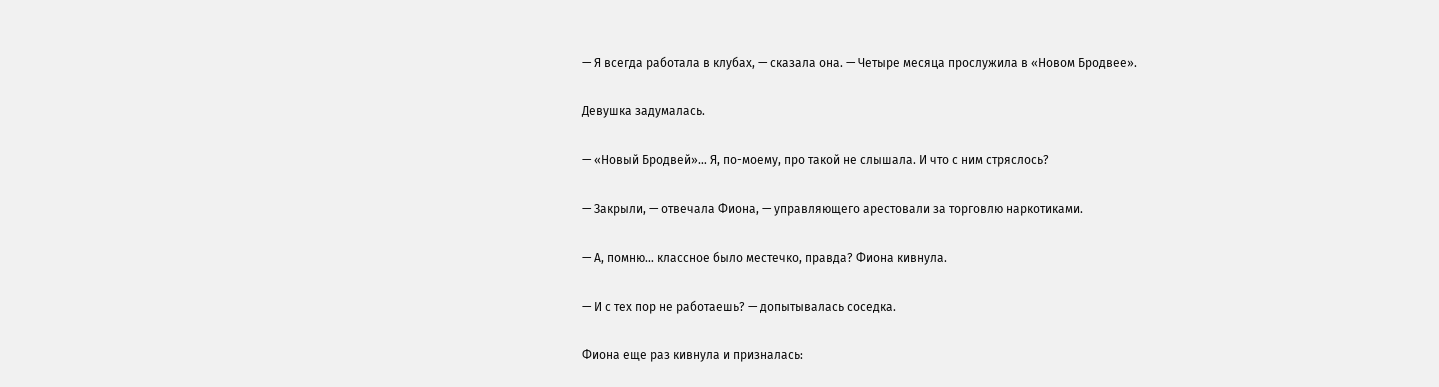— Я всегда работала в клубах, — сказала она. — Четыре месяца прослужила в «Новом Бродвее».

Девушка задумалась.

— «Новый Бродвей»… Я, по-моему, про такой не слышала. И что с ним стряслось?

— Закрыли, — отвечала Фиона, — управляющего арестовали за торговлю наркотиками.

— А, помню… классное было местечко, правда? Фиона кивнула.

— И с тех пор не работаешь? — допытывалась соседка.

Фиона еще раз кивнула и призналась: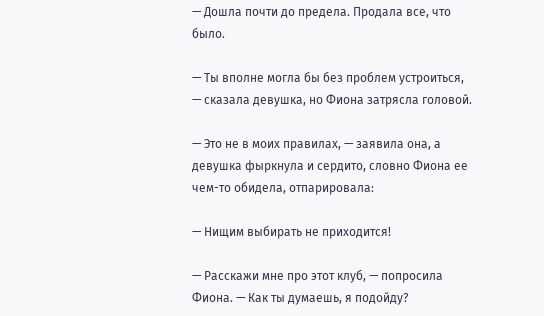— Дошла почти до предела. Продала все, что было.

— Ты вполне могла бы без проблем устроиться, — сказала девушка, но Фиона затрясла головой.

— Это не в моих правилах, — заявила она, а девушка фыркнула и сердито, словно Фиона ее чем-то обидела, отпарировала:

— Нищим выбирать не приходится!

— Расскажи мне про этот клуб, — попросила Фиона. — Как ты думаешь, я подойду?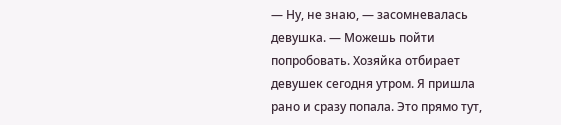— Ну, не знаю, — засомневалась девушка. — Можешь пойти попробовать. Хозяйка отбирает девушек сегодня утром. Я пришла рано и сразу попала. Это прямо тут,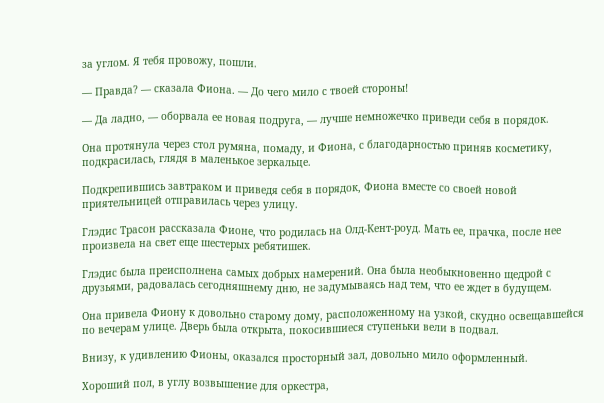за углом. Я тебя провожу, пошли.

— Правда? — сказала Фиона. — До чего мило с твоей стороны!

— Да ладно, — оборвала ее новая подруга, — лучше немножечко приведи себя в порядок.

Она протянула через стол румяна, помаду, и Фиона, с благодарностью приняв косметику, подкрасилась, глядя в маленькое зеркальце.

Подкрепившись завтраком и приведя себя в порядок, Фиона вместе со своей новой приятельницей отправилась через улицу.

Глэдис Трасон рассказала Фионе, что родилась на Олд-Кент-роуд. Мать ее, прачка, после нее произвела на свет еще шестерых ребятишек.

Глэдис была преисполнена самых добрых намерений. Она была необыкновенно щедрой с друзьями, радовалась сегодняшнему дню, не задумываясь над тем, что ее ждет в будущем.

Она привела Фиону к довольно старому дому, расположенному на узкой, скудно освещавшейся по вечерам улице. Дверь была открыта, покосившиеся ступеньки вели в подвал.

Внизу, к удивлению Фионы, оказался просторный зал, довольно мило оформленный.

Хороший пол, в углу возвышение для оркестра,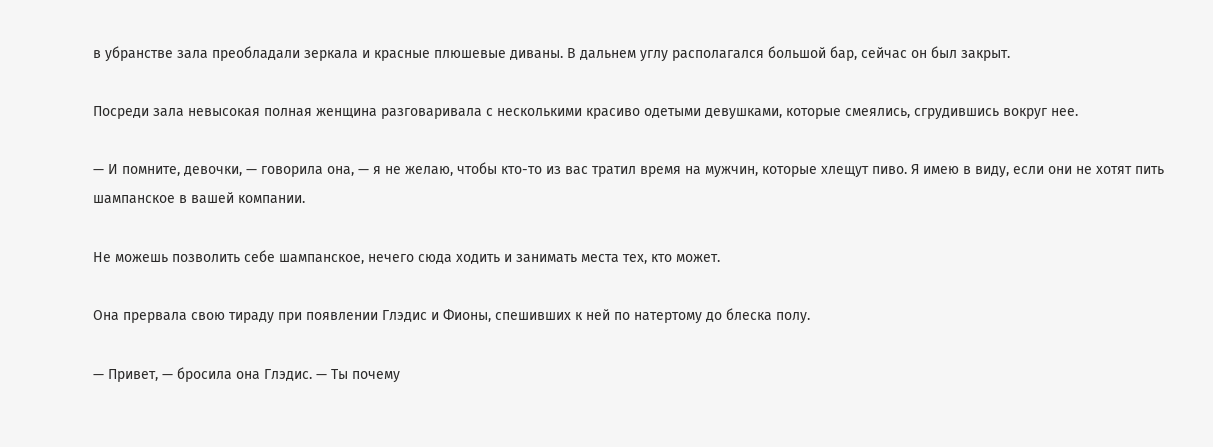в убранстве зала преобладали зеркала и красные плюшевые диваны. В дальнем углу располагался большой бар, сейчас он был закрыт.

Посреди зала невысокая полная женщина разговаривала с несколькими красиво одетыми девушками, которые смеялись, сгрудившись вокруг нее.

— И помните, девочки, — говорила она, — я не желаю, чтобы кто-то из вас тратил время на мужчин, которые хлещут пиво. Я имею в виду, если они не хотят пить шампанское в вашей компании.

Не можешь позволить себе шампанское, нечего сюда ходить и занимать места тех, кто может.

Она прервала свою тираду при появлении Глэдис и Фионы, спешивших к ней по натертому до блеска полу.

— Привет, — бросила она Глэдис. — Ты почему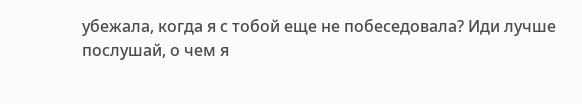убежала, когда я с тобой еще не побеседовала? Иди лучше послушай, о чем я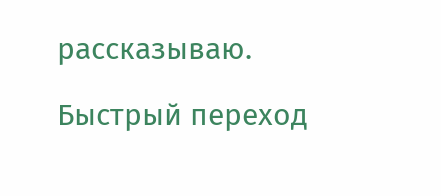рассказываю.

Быстрый переход